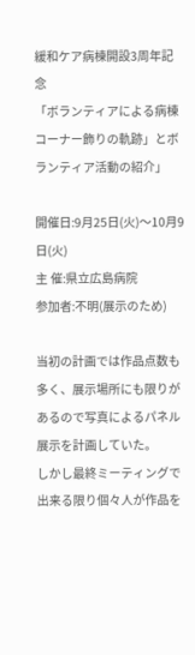緩和ケア病棟開設3周年記念
「ボランティアによる病棟コーナー飾りの軌跡」とボランティア活動の紹介」

開催日:9月25日(火)〜10月9日(火)
主 催:県立広島病院
参加者:不明(展示のため)

当初の計画では作品点数も多く、展示場所にも限りがあるので写真によるパネル展示を計画していた。
しかし最終ミーティングで出来る限り個々人が作品を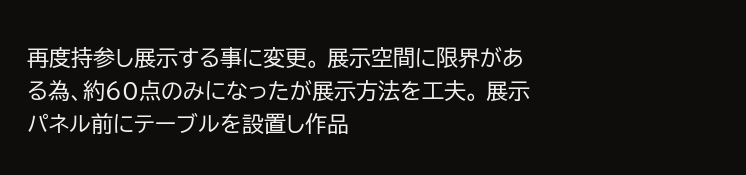再度持参し展示する事に変更。 展示空間に限界がある為、約60点のみになったが展示方法を工夫。 展示パネル前にテーブルを設置し作品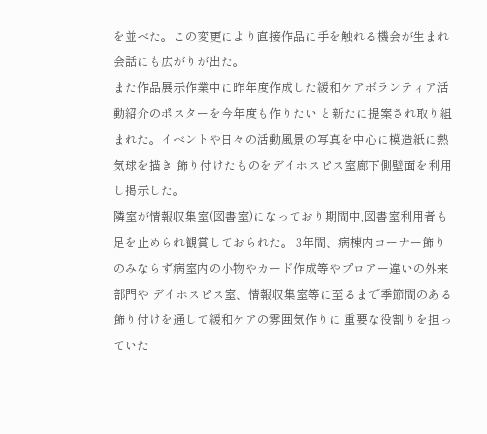を並べた。この変更により直接作品に手を触れる機会が生まれ 会話にも広がりが出た。
また作品展示作業中に昨年度作成した緩和ケアボランティア活動紹介のポスターを今年度も作りたい と新たに提案され取り組まれた。イベントや日々の活動風景の写真を中心に模造紙に熱気球を描き 飾り付けたものをデイホスピス室廊下側壁面を利用し掲示した。
隣室が情報収集室(図書室)になっており期間中,図書室利用者も足を止められ観賞しておられた。 3年間、病棟内コーナー飾りのみならず病室内の小物やカード作成等やプロアー違いの外来部門や デイホスピス室、情報収集室等に至るまで季節間のある飾り付けを通して緩和ケアの雰囲気作りに 重要な役割りを担っていた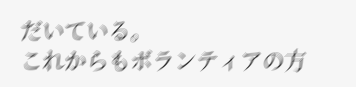だいている。
これからもボランティアの方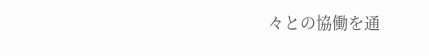々との協働を通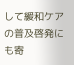して緩和ケアの普及啓発にも寄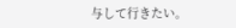与して行きたい。